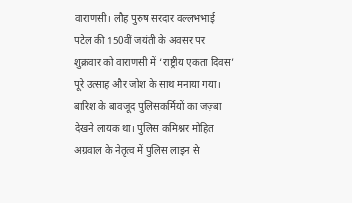वाराणसी। लौह पुरुष सरदार वल्लभभाई पटेल की 150वीं जयंती के अवसर पर शुक्रवार को वाराणसी में ‘राष्ट्रीय एकता दिवस’ पूरे उत्साह और जोश के साथ मनाया गया। बारिश के बावजूद पुलिसकर्मियों का जज़्बा देखने लायक था। पुलिस कमिश्नर मोहित अग्रवाल के नेतृत्व में पुलिस लाइन से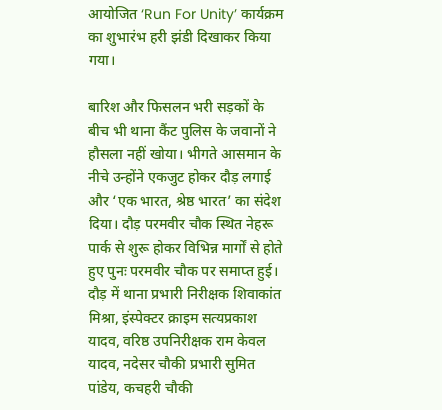आयोजित ‘Run For Unity’ कार्यक्रम का शुभारंभ हरी झंडी दिखाकर किया गया।

बारिश और फिसलन भरी सड़कों के बीच भी थाना कैंट पुलिस के जवानों ने हौसला नहीं खोया। भीगते आसमान के नीचे उन्होंने एकजुट होकर दौड़ लगाई और ‘एक भारत, श्रेष्ठ भारत’ का संदेश दिया। दौड़ परमवीर चौक स्थित नेहरू पार्क से शुरू होकर विभिन्न मार्गों से होते हुए पुनः परमवीर चौक पर समाप्त हुई।
दौड़ में थाना प्रभारी निरीक्षक शिवाकांत मिश्रा, इंस्पेक्टर क्राइम सत्यप्रकाश यादव, वरिष्ठ उपनिरीक्षक राम केवल यादव, नदेसर चौकी प्रभारी सुमित पांडेय, कचहरी चौकी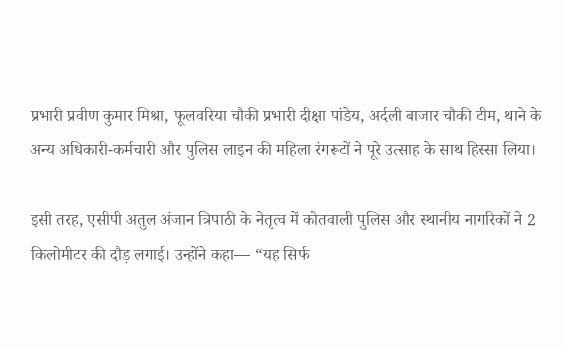प्रभारी प्रवीण कुमार मिश्रा, फूलवरिया चौकी प्रभारी दीक्षा पांडेय, अर्दली बाजार चौकी टीम, थाने के अन्य अधिकारी-कर्मचारी और पुलिस लाइन की महिला रंगरूटों ने पूरे उत्साह के साथ हिस्सा लिया।

इसी तरह, एसीपी अतुल अंजान त्रिपाठी के नेतृत्व में कोतवाली पुलिस और स्थानीय नागरिकों ने 2 किलोमीटर की दौड़ लगाई। उन्होंने कहा— “यह सिर्फ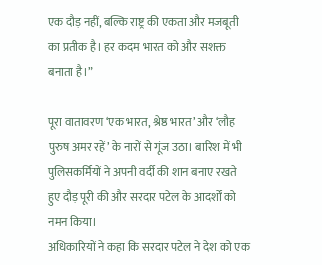एक दौड़ नहीं, बल्कि राष्ट्र की एकता और मजबूती का प्रतीक है। हर कदम भारत को और सशक्त बनाता है।”

पूरा वातावरण ‘एक भारत, श्रेष्ठ भारत’ और ‘लौह पुरुष अमर रहें’ के नारों से गूंज उठा। बारिश में भी पुलिसकर्मियों ने अपनी वर्दी की शान बनाए रखते हुए दौड़ पूरी की और सरदार पटेल के आदर्शों को नमन किया।
अधिकारियों ने कहा कि सरदार पटेल ने देश को एक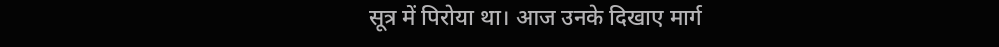सूत्र में पिरोया था। आज उनके दिखाए मार्ग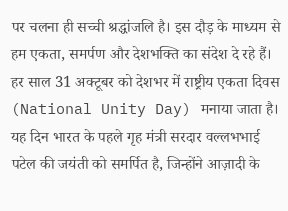पर चलना ही सच्ची श्रद्धांजलि है। इस दौड़ के माध्यम से हम एकता, समर्पण और देशभक्ति का संदेश दे रहे हैं।
हर साल 31 अक्टूबर को देशभर में राष्ट्रीय एकता दिवस (National Unity Day) मनाया जाता है। यह दिन भारत के पहले गृह मंत्री सरदार वल्लभभाई पटेल की जयंती को समर्पित है, जिन्होंने आज़ादी के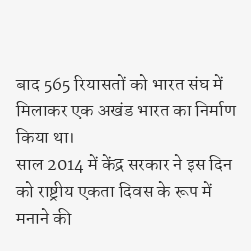बाद 565 रियासतों को भारत संघ में मिलाकर एक अखंड भारत का निर्माण किया था।
साल 2014 में केंद्र सरकार ने इस दिन को राष्ट्रीय एकता दिवस के रूप में मनाने की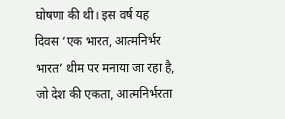घोषणा की थी। इस वर्ष यह दिवस ‘एक भारत, आत्मनिर्भर भारत’ थीम पर मनाया जा रहा है, जो देश की एकता, आत्मनिर्भरता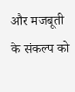और मजबूती के संकल्प को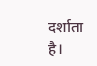दर्शाता है।